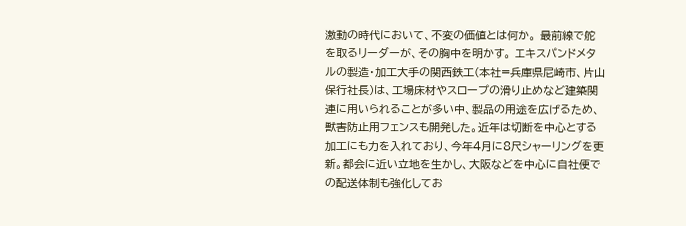激動の時代において、不変の価値とは何か。 最前線で舵を取るリーダーが、その胸中を明かす。 エキスパンドメタルの製造・加工大手の関西鉄工(本社=兵庫県尼崎市、片山保行社長)は、工場床材やスロープの滑り止めなど建築関連に用いられることが多い中、製品の用途を広げるため、獣害防止用フェンスも開発した。近年は切断を中心とする加工にも力を入れており、今年4月に8尺シャーリングを更新。都会に近い立地を生かし、大阪などを中心に自社便での配送体制も強化してお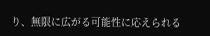り、無限に広がる可能性に応えられる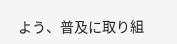よう、普及に取り組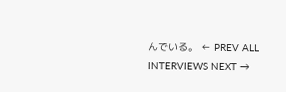んでいる。 ← PREV ALL INTERVIEWS NEXT →